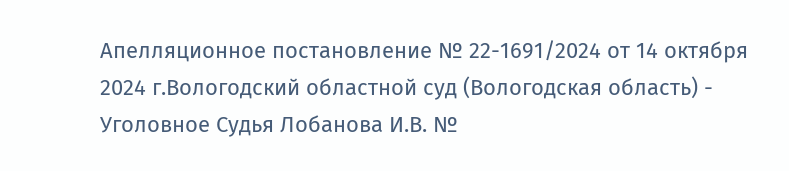Апелляционное постановление № 22-1691/2024 от 14 октября 2024 г.Вологодский областной суд (Вологодская область) - Уголовное Судья Лобанова И.В. №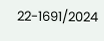22-1691/2024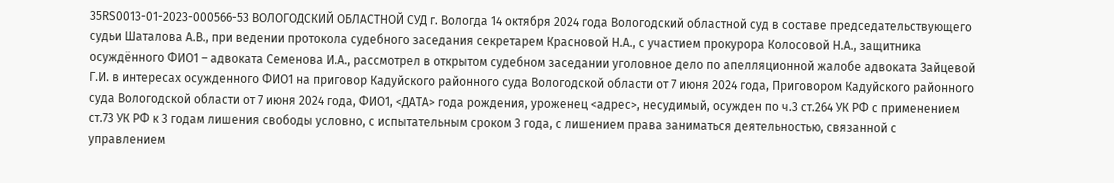35RS0013-01-2023-000566-53 ВОЛОГОДСКИЙ ОБЛАСТНОЙ СУД г. Вологда 14 октября 2024 года Вологодский областной суд в составе председательствующего судьи Шаталова А.В., при ведении протокола судебного заседания секретарем Красновой Н.А., с участием прокурора Колосовой Н.А., защитника осуждённого ФИО1 – адвоката Семенова И.А., рассмотрел в открытом судебном заседании уголовное дело по апелляционной жалобе адвоката Зайцевой Г.И. в интересах осужденного ФИО1 на приговор Кадуйского районного суда Вологодской области от 7 июня 2024 года, Приговором Кадуйского районного суда Вологодской области от 7 июня 2024 года, ФИО1, <ДАТА> года рождения, уроженец <адрес>, несудимый, осужден по ч.3 ст.264 УК РФ с применением ст.73 УК РФ к 3 годам лишения свободы условно, с испытательным сроком 3 года, с лишением права заниматься деятельностью, связанной с управлением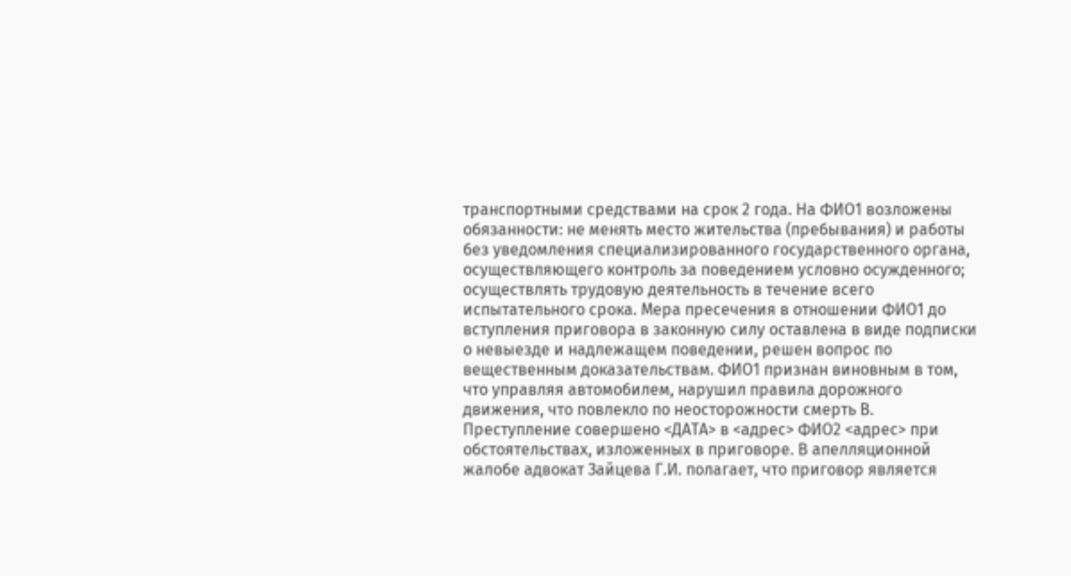транспортными средствами на срок 2 года. На ФИО1 возложены обязанности: не менять место жительства (пребывания) и работы без уведомления специализированного государственного органа, осуществляющего контроль за поведением условно осужденного; осуществлять трудовую деятельность в течение всего испытательного срока. Мера пресечения в отношении ФИО1 до вступления приговора в законную силу оставлена в виде подписки о невыезде и надлежащем поведении, решен вопрос по вещественным доказательствам. ФИО1 признан виновным в том, что управляя автомобилем, нарушил правила дорожного движения, что повлекло по неосторожности смерть В. Преступление совершено <ДАТА> в <адрес> ФИО2 <адрес> при обстоятельствах, изложенных в приговоре. В апелляционной жалобе адвокат Зайцева Г.И. полагает, что приговор является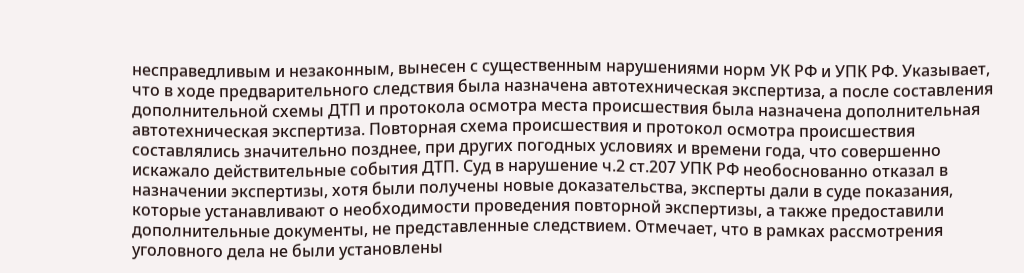несправедливым и незаконным, вынесен с существенным нарушениями норм УК РФ и УПК РФ. Указывает, что в ходе предварительного следствия была назначена автотехническая экспертиза, а после составления дополнительной схемы ДТП и протокола осмотра места происшествия была назначена дополнительная автотехническая экспертиза. Повторная схема происшествия и протокол осмотра происшествия составлялись значительно позднее, при других погодных условиях и времени года, что совершенно искажало действительные события ДТП. Суд в нарушение ч.2 ст.207 УПК РФ необоснованно отказал в назначении экспертизы, хотя были получены новые доказательства, эксперты дали в суде показания, которые устанавливают о необходимости проведения повторной экспертизы, а также предоставили дополнительные документы, не представленные следствием. Отмечает, что в рамках рассмотрения уголовного дела не были установлены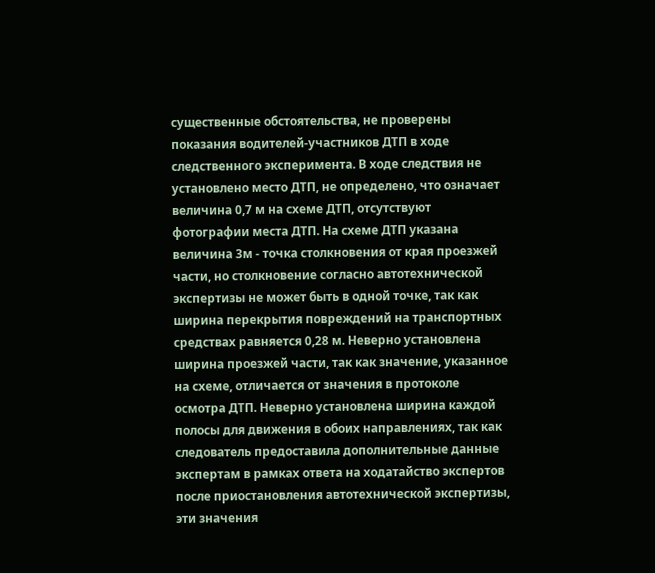существенные обстоятельства, не проверены показания водителей-участников ДТП в ходе следственного эксперимента. В ходе следствия не установлено место ДТП, не определено, что означает величина 0,7 м на схеме ДТП, отсутствуют фотографии места ДТП. На схеме ДТП указана величина 3м - точка столкновения от края проезжей части, но столкновение согласно автотехнической экспертизы не может быть в одной точке, так как ширина перекрытия повреждений на транспортных средствах равняется 0,28 м. Неверно установлена ширина проезжей части, так как значение, указанное на схеме, отличается от значения в протоколе осмотра ДТП. Неверно установлена ширина каждой полосы для движения в обоих направлениях, так как следователь предоставила дополнительные данные экспертам в рамках ответа на ходатайство экспертов после приостановления автотехнической экспертизы, эти значения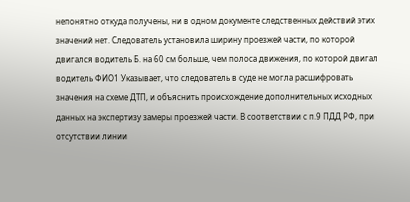непонятно откуда получены, ни в одном документе следственных действий этих значений нет. Следователь установила ширину проезжей части, по которой двигался водитель Б. на 60 см больше, чем полоса движения, по которой двигал водитель ФИО1 Указывает, что следователь в суде не могла расшифровать значения на схеме ДТП, и объяснить происхождение дополнительных исходных данных на экспертизу замеры проезжей части. В соответствии с п.9 ПДД РФ, при отсутствии линии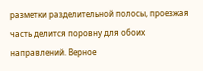разметки разделительной полосы, проезжая часть делится поровну для обоих направлений. Верное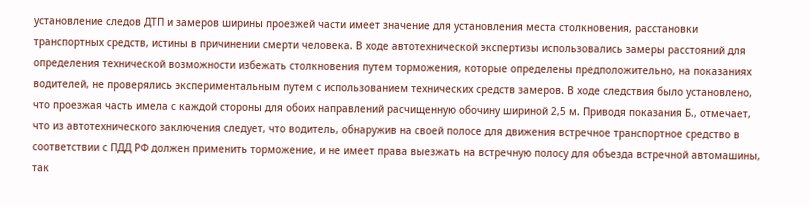установление следов ДТП и замеров ширины проезжей части имеет значение для установления места столкновения, расстановки транспортных средств, истины в причинении смерти человека. В ходе автотехнической экспертизы использовались замеры расстояний для определения технической возможности избежать столкновения путем торможения, которые определены предположительно, на показаниях водителей, не проверялись экспериментальным путем с использованием технических средств замеров. В ходе следствия было установлено, что проезжая часть имела с каждой стороны для обоих направлений расчищенную обочину шириной 2,5 м. Приводя показания Б., отмечает, что из автотехнического заключения следует, что водитель, обнаружив на своей полосе для движения встречное транспортное средство в соответствии с ПДД РФ должен применить торможение, и не имеет права выезжать на встречную полосу для объезда встречной автомашины, так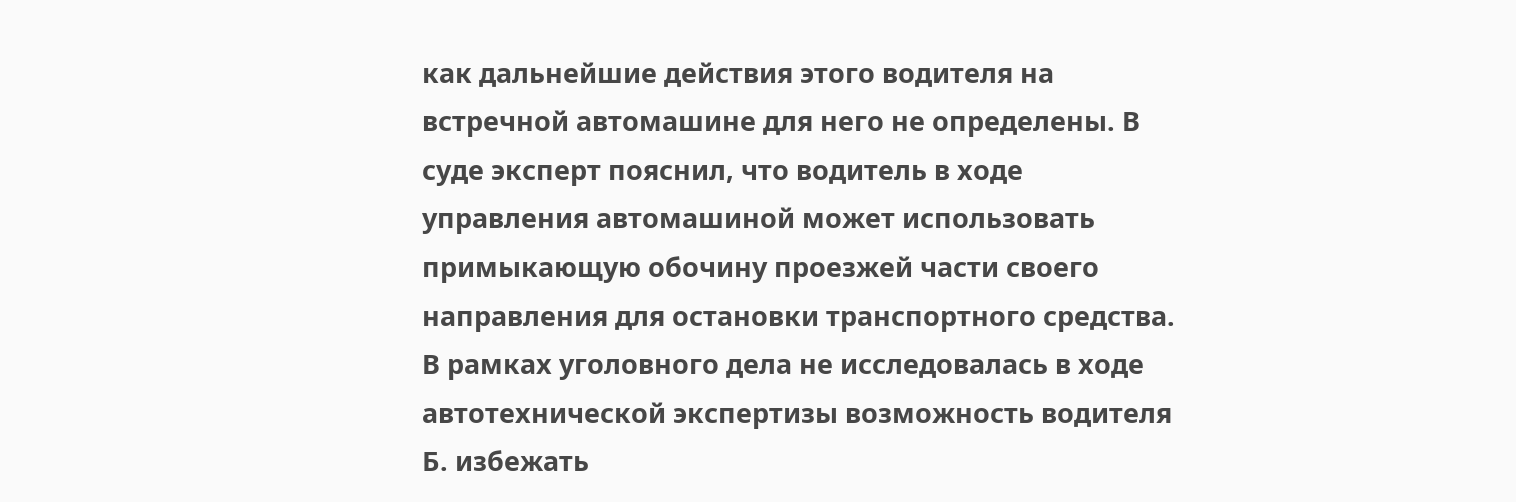как дальнейшие действия этого водителя на встречной автомашине для него не определены. В суде эксперт пояснил, что водитель в ходе управления автомашиной может использовать примыкающую обочину проезжей части своего направления для остановки транспортного средства. В рамках уголовного дела не исследовалась в ходе автотехнической экспертизы возможность водителя Б. избежать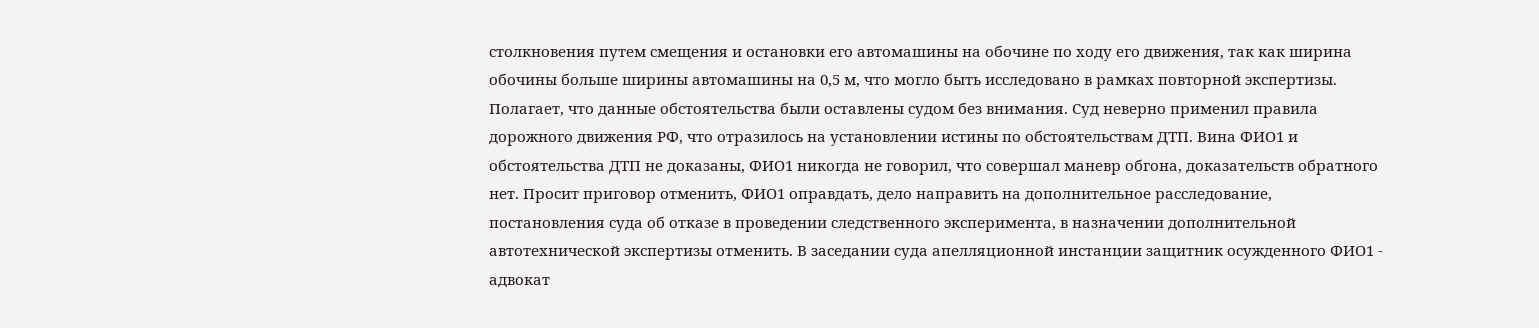столкновения путем смещения и остановки его автомашины на обочине по ходу его движения, так как ширина обочины больше ширины автомашины на 0,5 м, что могло быть исследовано в рамках повторной экспертизы. Полагает, что данные обстоятельства были оставлены судом без внимания. Суд неверно применил правила дорожного движения РФ, что отразилось на установлении истины по обстоятельствам ДТП. Вина ФИО1 и обстоятельства ДТП не доказаны, ФИО1 никогда не говорил, что совершал маневр обгона, доказательств обратного нет. Просит приговор отменить, ФИО1 оправдать, дело направить на дополнительное расследование, постановления суда об отказе в проведении следственного эксперимента, в назначении дополнительной автотехнической экспертизы отменить. В заседании суда апелляционной инстанции защитник осужденного ФИО1 - адвокат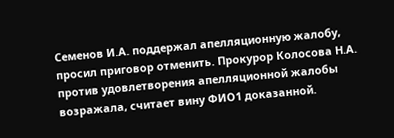Семенов И.А. поддержал апелляционную жалобу, просил приговор отменить. Прокурор Колосова Н.А. против удовлетворения апелляционной жалобы возражала, считает вину ФИО1 доказанной.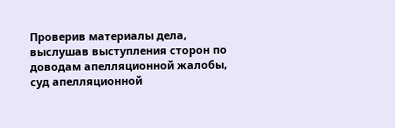Проверив материалы дела, выслушав выступления сторон по доводам апелляционной жалобы, суд апелляционной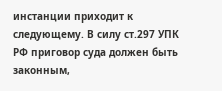инстанции приходит к следующему. В силу ст.297 УПК РФ приговор суда должен быть законным,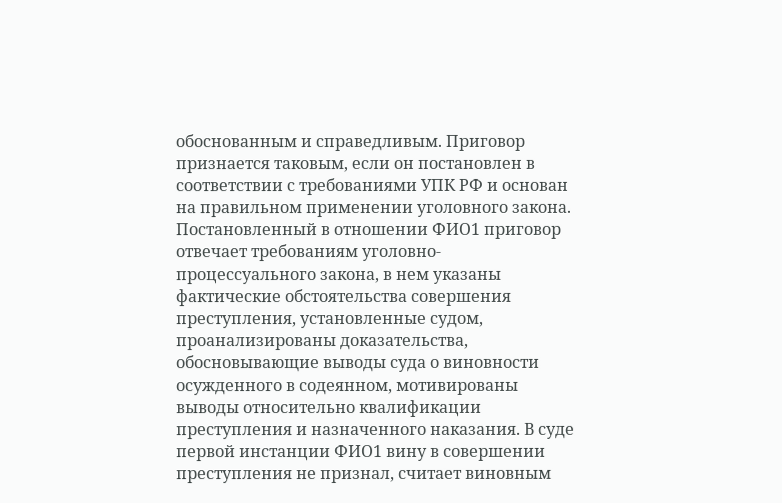обоснованным и справедливым. Приговор признается таковым, если он постановлен в соответствии с требованиями УПК РФ и основан на правильном применении уголовного закона. Постановленный в отношении ФИО1 приговор отвечает требованиям уголовно-процессуального закона, в нем указаны фактические обстоятельства совершения преступления, установленные судом, проанализированы доказательства, обосновывающие выводы суда о виновности осужденного в содеянном, мотивированы выводы относительно квалификации преступления и назначенного наказания. В суде первой инстанции ФИО1 вину в совершении преступления не признал, считает виновным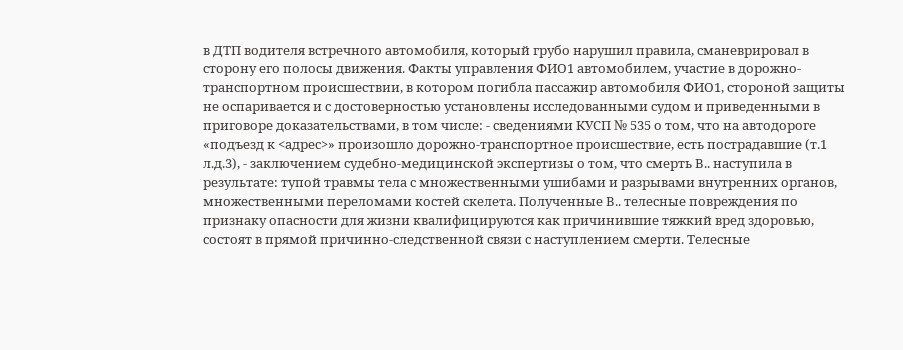в ДТП водителя встречного автомобиля, который грубо нарушил правила, сманеврировал в сторону его полосы движения. Факты управления ФИО1 автомобилем, участие в дорожно-транспортном происшествии, в котором погибла пассажир автомобиля ФИО1, стороной защиты не оспаривается и с достоверностью установлены исследованными судом и приведенными в приговоре доказательствами, в том числе: - сведениями КУСП № 535 о том, что на автодороге «подъезд к <адрес>» произошло дорожно-транспортное происшествие, есть пострадавшие (т.1 л.д.3), - заключением судебно-медицинской экспертизы о том, что смерть В.. наступила в результате: тупой травмы тела с множественными ушибами и разрывами внутренних органов, множественными переломами костей скелета. Полученные В.. телесные повреждения по признаку опасности для жизни квалифицируются как причинившие тяжкий вред здоровью, состоят в прямой причинно-следственной связи с наступлением смерти. Телесные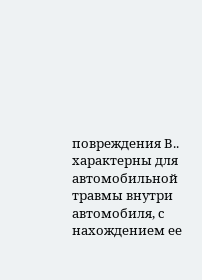повреждения В.. характерны для автомобильной травмы внутри автомобиля, с нахождением ее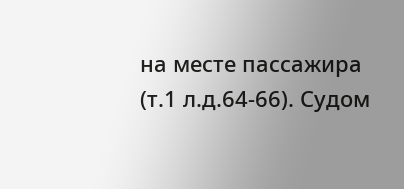на месте пассажира (т.1 л.д.64-66). Судом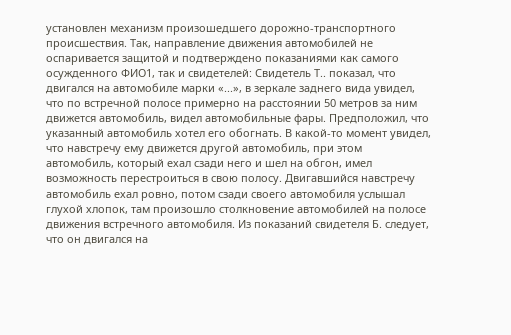установлен механизм произошедшего дорожно-транспортного происшествия. Так, направление движения автомобилей не оспаривается защитой и подтверждено показаниями как самого осужденного ФИО1, так и свидетелей: Свидетель Т.. показал, что двигался на автомобиле марки «...», в зеркале заднего вида увидел, что по встречной полосе примерно на расстоянии 50 метров за ним движется автомобиль, видел автомобильные фары. Предположил, что указанный автомобиль хотел его обогнать. В какой-то момент увидел, что навстречу ему движется другой автомобиль, при этом автомобиль, который ехал сзади него и шел на обгон, имел возможность перестроиться в свою полосу. Двигавшийся навстречу автомобиль ехал ровно, потом сзади своего автомобиля услышал глухой хлопок, там произошло столкновение автомобилей на полосе движения встречного автомобиля. Из показаний свидетеля Б. следует, что он двигался на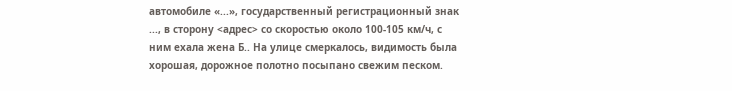автомобиле «...», государственный регистрационный знак ..., в сторону <адрес> со скоростью около 100-105 км/ч, с ним ехала жена Б.. На улице смеркалось, видимость была хорошая, дорожное полотно посыпано свежим песком.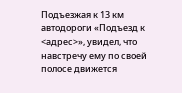Подъезжая к 13 км автодороги «Подъезд к <адрес>», увидел, что навстречу ему по своей полосе движется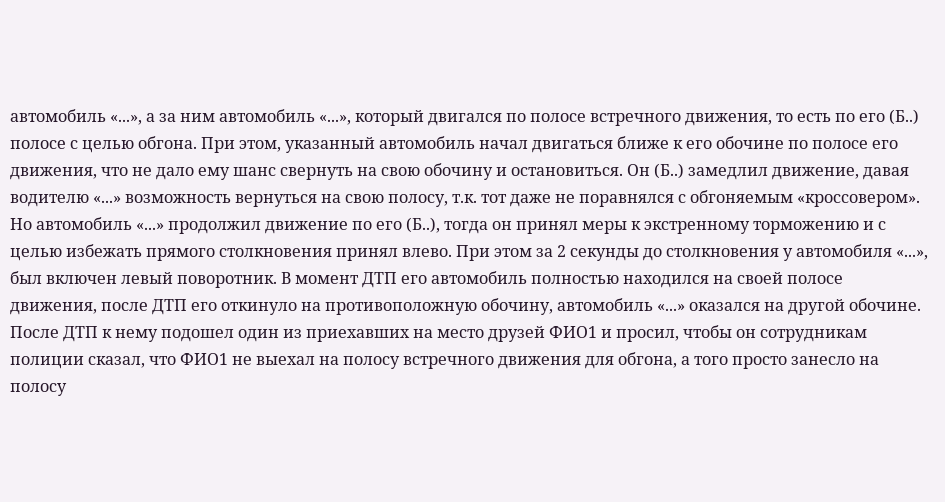автомобиль «...», а за ним автомобиль «...», который двигался по полосе встречного движения, то есть по его (Б..) полосе с целью обгона. При этом, указанный автомобиль начал двигаться ближе к его обочине по полосе его движения, что не дало ему шанс свернуть на свою обочину и остановиться. Он (Б..) замедлил движение, давая водителю «...» возможность вернуться на свою полосу, т.к. тот даже не поравнялся с обгоняемым «кроссовером». Но автомобиль «...» продолжил движение по его (Б..), тогда он принял меры к экстренному торможению и с целью избежать прямого столкновения принял влево. При этом за 2 секунды до столкновения у автомобиля «...», был включен левый поворотник. В момент ДТП его автомобиль полностью находился на своей полосе движения, после ДТП его откинуло на противоположную обочину, автомобиль «...» оказался на другой обочине. После ДТП к нему подошел один из приехавших на место друзей ФИО1 и просил, чтобы он сотрудникам полиции сказал, что ФИО1 не выехал на полосу встречного движения для обгона, а того просто занесло на полосу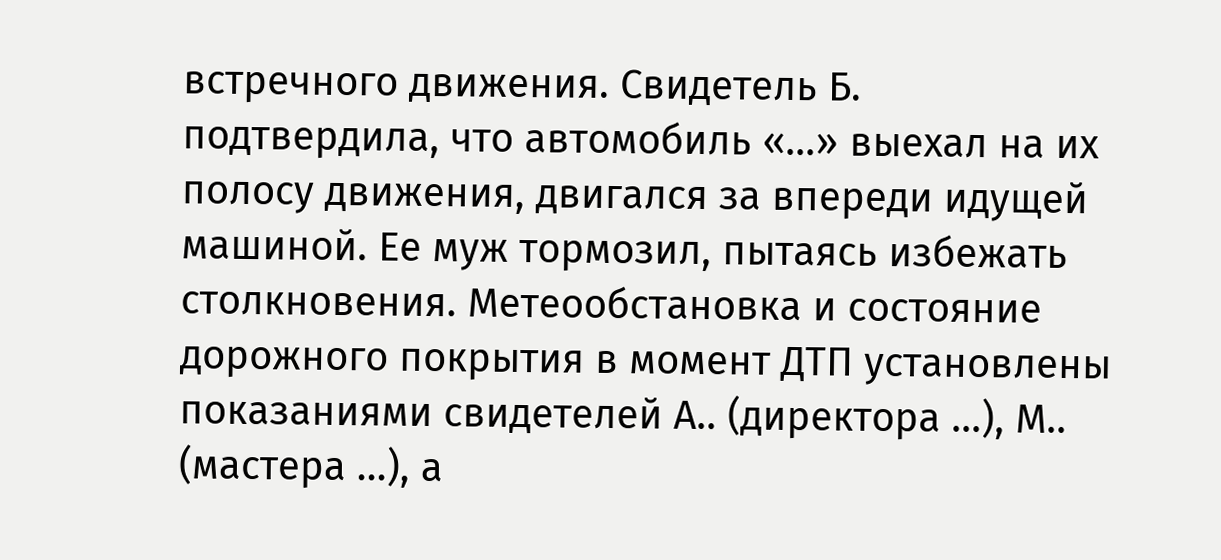встречного движения. Свидетель Б. подтвердила, что автомобиль «...» выехал на их полосу движения, двигался за впереди идущей машиной. Ее муж тормозил, пытаясь избежать столкновения. Метеообстановка и состояние дорожного покрытия в момент ДТП установлены показаниями свидетелей А.. (директора ...), М.. (мастера ...), а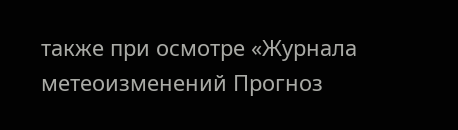также при осмотре «Журнала метеоизменений Прогноз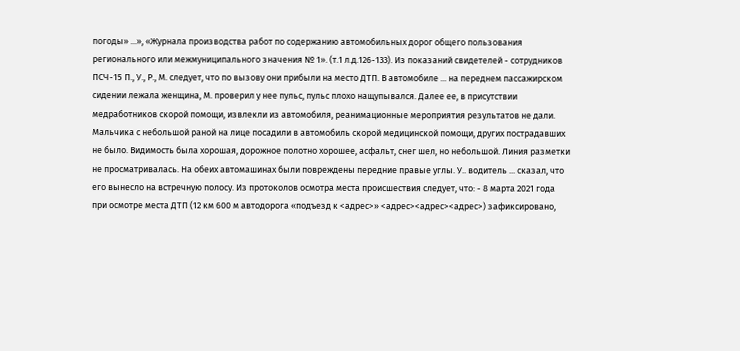погоды» ...», «Журнала производства работ по содержанию автомобильных дорог общего пользования регионального или межмуниципального значения № 1». (т.1 л.д.126-133). Из показаний свидетелей - сотрудников ПСЧ-15 П., У., Р., М. следует, что по вызову они прибыли на место ДТП. В автомобиле ... на переднем пассажирском сидении лежала женщина, М. проверил у нее пульс, пульс плохо нащупывался. Далее ее, в присутствии медработников скорой помощи, извлекли из автомобиля, реанимационные мероприятия результатов не дали. Мальчика с небольшой раной на лице посадили в автомобиль скорой медицинской помощи, других пострадавших не было. Видимость была хорошая, дорожное полотно хорошее, асфальт, снег шел, но небольшой. Линия разметки не просматривалась. На обеих автомашинах были повреждены передние правые углы. У.. водитель ... сказал, что его вынесло на встречную полосу. Из протоколов осмотра места происшествия следует, что: - 8 марта 2021 года при осмотре места ДТП (12 км 600 м автодорога «подъезд к <адрес>» <адрес><адрес><адрес>) зафиксировано,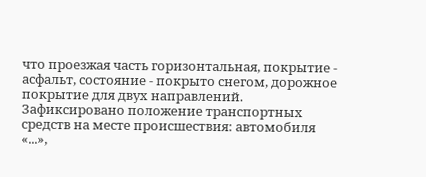что проезжая часть горизонтальная, покрытие - асфальт, состояние - покрыто снегом, дорожное покрытие для двух направлений. Зафиксировано положение транспортных средств на месте происшествия: автомобиля «...»,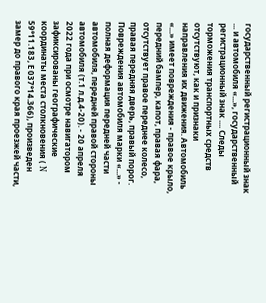государственный регистрационный знак ... и автомобиля «...», государственный регистрационный знак .... Следы торможения транспортных средств отсутствуют, как и признаки направления их движения. Автомобиль «...» имеет повреждения - правое крыло, передний бампер, капот, правая фара, отсутствует правое переднее колесо, правая передняя дверь, правый порог. Повреждения автомобиля марки «...» - полная деформация передней части автомобиля, передней правой стороны автомобиля (т.1 л.д.4-20). - 20 апреля 2022 года при осмотре навигатором зафиксированы географические координаты места столкновения ( N 59°11.183, Е 037°14.366), произведен замер до правого края проезжей части,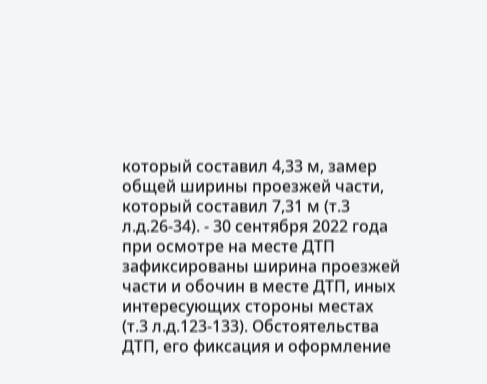который составил 4,33 м, замер общей ширины проезжей части, который составил 7,31 м (т.3 л.д.26-34). - 30 сентября 2022 года при осмотре на месте ДТП зафиксированы ширина проезжей части и обочин в месте ДТП, иных интересующих стороны местах (т.3 л.д.123-133). Обстоятельства ДТП, его фиксация и оформление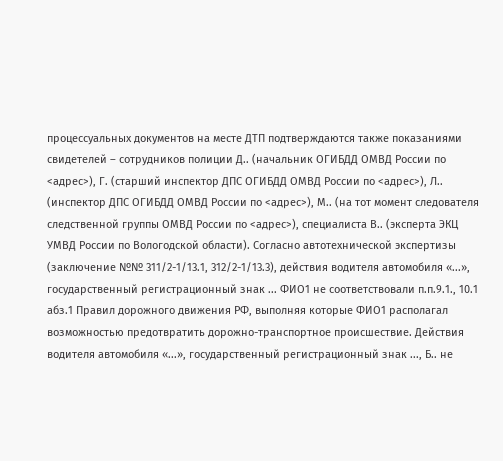процессуальных документов на месте ДТП подтверждаются также показаниями свидетелей – сотрудников полиции Д.. (начальник ОГИБДД ОМВД России по <адрес>), Г. (старший инспектор ДПС ОГИБДД ОМВД России по <адрес>), Л.. (инспектор ДПС ОГИБДД ОМВД России по <адрес>), М.. (на тот момент следователя следственной группы ОМВД России по <адрес>), специалиста В.. (эксперта ЭКЦ УМВД России по Вологодской области). Согласно автотехнической экспертизы (заключение №№ 311/2-1/13.1, 312/2-1/13.3), действия водителя автомобиля «...», государственный регистрационный знак ... ФИО1 не соответствовали п.п.9.1., 10.1 абз.1 Правил дорожного движения РФ, выполняя которые ФИО1 располагал возможностью предотвратить дорожно-транспортное происшествие. Действия водителя автомобиля «...», государственный регистрационный знак ..., Б.. не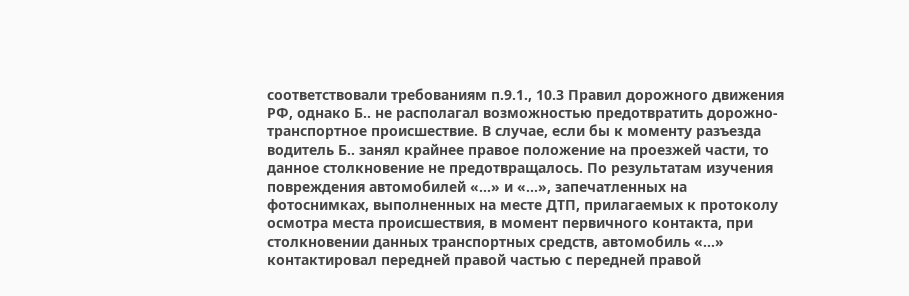соответствовали требованиям п.9.1., 10.3 Правил дорожного движения РФ, однако Б.. не располагал возможностью предотвратить дорожно-транспортное происшествие. В случае, если бы к моменту разъезда водитель Б.. занял крайнее правое положение на проезжей части, то данное столкновение не предотвращалось. По результатам изучения повреждения автомобилей «...» и «...», запечатленных на фотоснимках, выполненных на месте ДТП, прилагаемых к протоколу осмотра места происшествия, в момент первичного контакта, при столкновении данных транспортных средств, автомобиль «...» контактировал передней правой частью с передней правой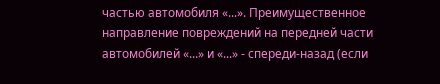частью автомобиля «...». Преимущественное направление повреждений на передней части автомобилей «...» и «...» - спереди-назад (если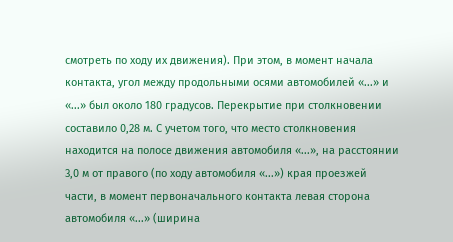смотреть по ходу их движения). При этом, в момент начала контакта, угол между продольными осями автомобилей «...» и «...» был около 180 градусов. Перекрытие при столкновении составило 0,28 м. С учетом того, что место столкновения находится на полосе движения автомобиля «...», на расстоянии 3,0 м от правого (по ходу автомобиля «...») края проезжей части, в момент первоначального контакта левая сторона автомобиля «...» (ширина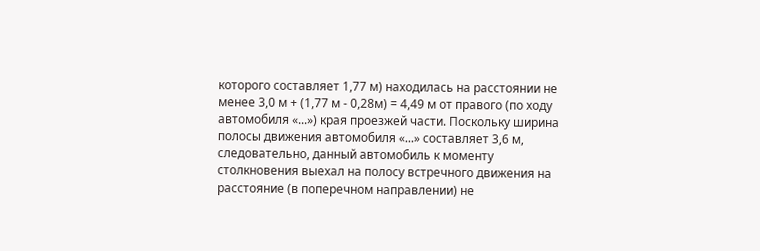которого составляет 1,77 м) находилась на расстоянии не менее 3,0 м + (1,77 м - 0,28м) = 4,49 м от правого (по ходу автомобиля «...») края проезжей части. Поскольку ширина полосы движения автомобиля «...» составляет 3,6 м, следовательно, данный автомобиль к моменту столкновения выехал на полосу встречного движения на расстояние (в поперечном направлении) не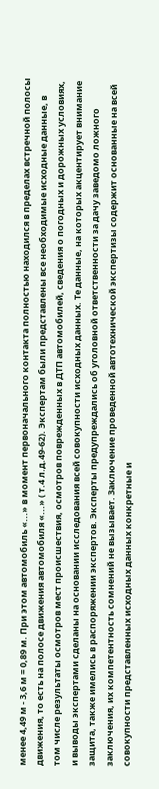менее 4,49 м - 3,6 м = 0,89 м. При этом автомобиль «...» в момент первоначального контакта полностью находился в пределах встречной полосы движения, то есть на полосе движения автомобиля «...» ( т.4 л.д.49-62). Экспертам были представлены все необходимые исходные данные, в том числе результаты осмотров мест происшествия, осмотров поврежденных в ДТП автомобилей, сведения о погодных и дорожных условиях, и выводы экспертами сделаны на основании исследования всей совокупности исходных данных. Те данные, на которых акцентирует внимание защита, также имелись в распоряжении экспертов. Эксперты предупреждались об уголовной ответственности за дачу заведомо ложного заключения, их компетентность сомнений не вызывает. Заключение проведенной автотехнической экспертизы содержит основанные на всей совокупности представленных исходных данных конкретные и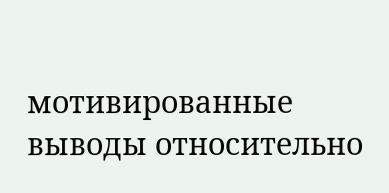мотивированные выводы относительно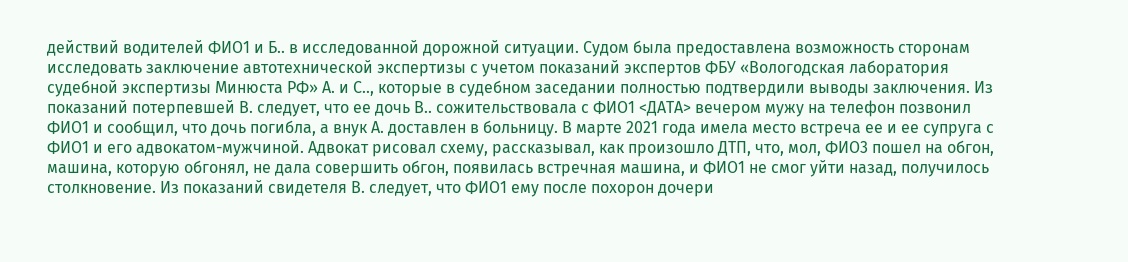действий водителей ФИО1 и Б.. в исследованной дорожной ситуации. Судом была предоставлена возможность сторонам исследовать заключение автотехнической экспертизы с учетом показаний экспертов ФБУ «Вологодская лаборатория судебной экспертизы Минюста РФ» А. и С.., которые в судебном заседании полностью подтвердили выводы заключения. Из показаний потерпевшей В. следует, что ее дочь В.. сожительствовала с ФИО1 <ДАТА> вечером мужу на телефон позвонил ФИО1 и сообщил, что дочь погибла, а внук А. доставлен в больницу. В марте 2021 года имела место встреча ее и ее супруга с ФИО1 и его адвокатом-мужчиной. Адвокат рисовал схему, рассказывал, как произошло ДТП, что, мол, ФИО3 пошел на обгон, машина, которую обгонял, не дала совершить обгон, появилась встречная машина, и ФИО1 не смог уйти назад, получилось столкновение. Из показаний свидетеля В. следует, что ФИО1 ему после похорон дочери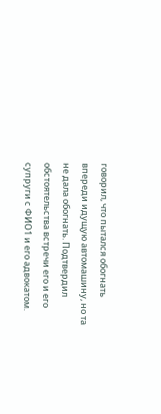говорил, что пытался обогнать впереди идущую автомашину, но та не дала обогнать. Подтвердил обстоятельства встречи его и его супруги с ФИО1 и его адвокатом.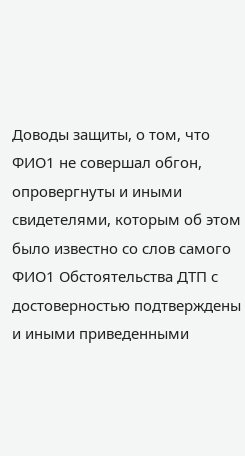Доводы защиты, о том, что ФИО1 не совершал обгон, опровергнуты и иными свидетелями, которым об этом было известно со слов самого ФИО1 Обстоятельства ДТП с достоверностью подтверждены и иными приведенными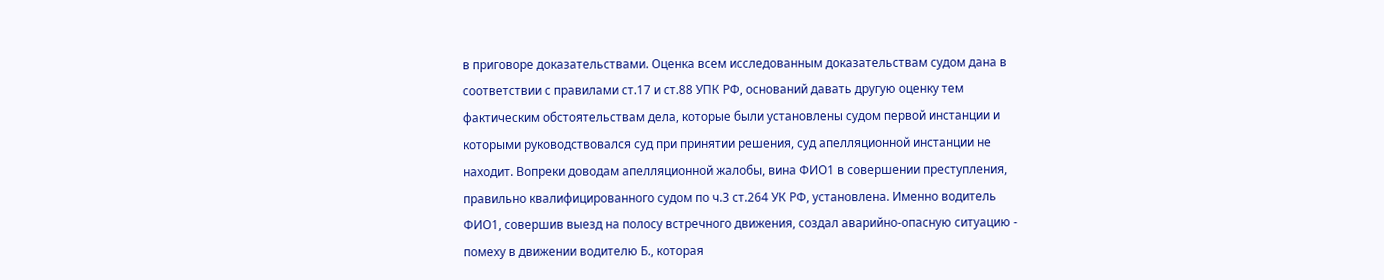в приговоре доказательствами. Оценка всем исследованным доказательствам судом дана в соответствии с правилами ст.17 и ст.88 УПК РФ, оснований давать другую оценку тем фактическим обстоятельствам дела, которые были установлены судом первой инстанции и которыми руководствовался суд при принятии решения, суд апелляционной инстанции не находит. Вопреки доводам апелляционной жалобы, вина ФИО1 в совершении преступления, правильно квалифицированного судом по ч.3 ст.264 УК РФ, установлена. Именно водитель ФИО1, совершив выезд на полосу встречного движения, создал аварийно-опасную ситуацию - помеху в движении водителю Б., которая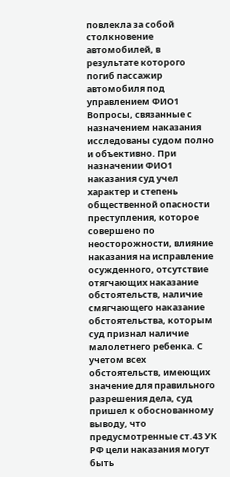повлекла за собой столкновение автомобилей, в результате которого погиб пассажир автомобиля под управлением ФИО1 Вопросы, связанные с назначением наказания исследованы судом полно и объективно. При назначении ФИО1 наказания суд учел характер и степень общественной опасности преступления, которое совершено по неосторожности, влияние наказания на исправление осужденного, отсутствие отягчающих наказание обстоятельств, наличие смягчающего наказание обстоятельства, которым суд признал наличие малолетнего ребенка. С учетом всех обстоятельств, имеющих значение для правильного разрешения дела, суд пришел к обоснованному выводу, что предусмотренные ст.43 УК РФ цели наказания могут быть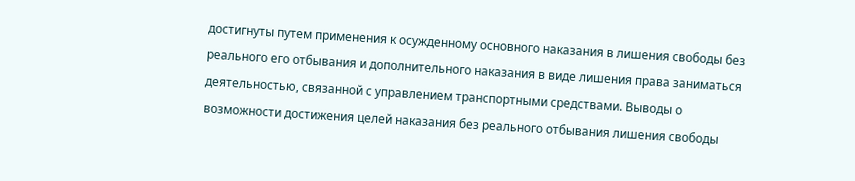достигнуты путем применения к осужденному основного наказания в лишения свободы без реального его отбывания и дополнительного наказания в виде лишения права заниматься деятельностью, связанной с управлением транспортными средствами. Выводы о возможности достижения целей наказания без реального отбывания лишения свободы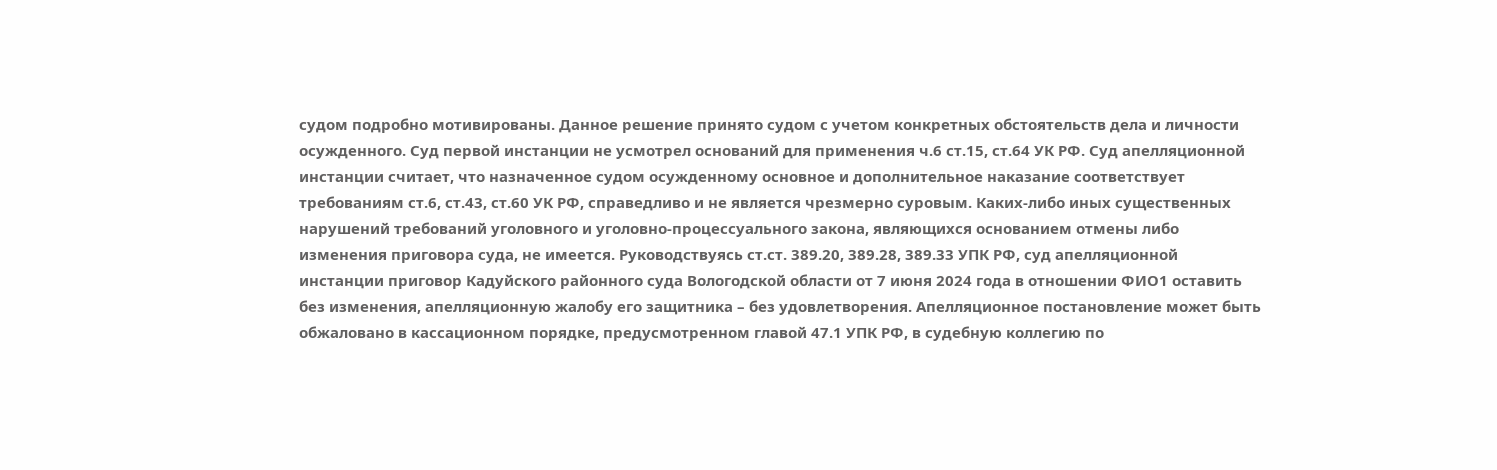судом подробно мотивированы. Данное решение принято судом с учетом конкретных обстоятельств дела и личности осужденного. Суд первой инстанции не усмотрел оснований для применения ч.6 ст.15, ст.64 УК РФ. Суд апелляционной инстанции считает, что назначенное судом осужденному основное и дополнительное наказание соответствует требованиям ст.6, ст.43, ст.60 УК РФ, справедливо и не является чрезмерно суровым. Каких-либо иных существенных нарушений требований уголовного и уголовно-процессуального закона, являющихся основанием отмены либо изменения приговора суда, не имеется. Руководствуясь ст.ст. 389.20, 389.28, 389.33 УПК РФ, суд апелляционной инстанции приговор Кадуйского районного суда Вологодской области от 7 июня 2024 года в отношении ФИО1 оставить без изменения, апелляционную жалобу его защитника – без удовлетворения. Апелляционное постановление может быть обжаловано в кассационном порядке, предусмотренном главой 47.1 УПК РФ, в судебную коллегию по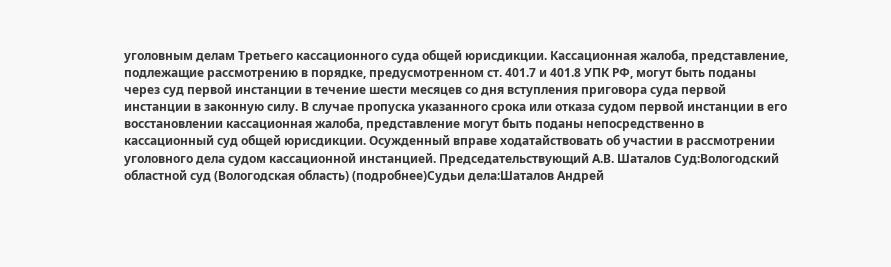уголовным делам Третьего кассационного суда общей юрисдикции. Кассационная жалоба, представление, подлежащие рассмотрению в порядке, предусмотренном ст. 401.7 и 401.8 УПК РФ, могут быть поданы через суд первой инстанции в течение шести месяцев со дня вступления приговора суда первой инстанции в законную силу. В случае пропуска указанного срока или отказа судом первой инстанции в его восстановлении кассационная жалоба, представление могут быть поданы непосредственно в кассационный суд общей юрисдикции. Осужденный вправе ходатайствовать об участии в рассмотрении уголовного дела судом кассационной инстанцией. Председательствующий А.В. Шаталов Суд:Вологодский областной суд (Вологодская область) (подробнее)Судьи дела:Шаталов Андрей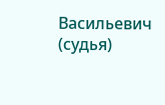Васильевич (судья)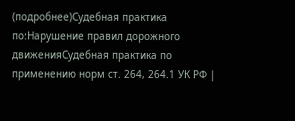(подробнее)Судебная практика по:Нарушение правил дорожного движенияСудебная практика по применению норм ст. 264, 264.1 УК РФ |